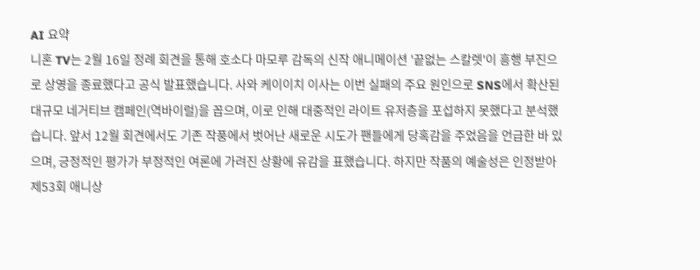AI 요약
니혼 TV는 2월 16일 정례 회견을 통해 호소다 마모루 감독의 신작 애니메이션 '끝없는 스칼렛'이 흥행 부진으로 상영을 종료했다고 공식 발표했습니다. 사와 케이이치 이사는 이번 실패의 주요 원인으로 SNS에서 확산된 대규모 네거티브 캠페인(역바이럴)을 꼽으며, 이로 인해 대중적인 라이트 유저층을 포섭하지 못했다고 분석했습니다. 앞서 12월 회견에서도 기존 작풍에서 벗어난 새로운 시도가 팬들에게 당혹감을 주었음을 언급한 바 있으며, 긍정적인 평가가 부정적인 여론에 가려진 상황에 유감을 표했습니다. 하지만 작품의 예술성은 인정받아 제53회 애니상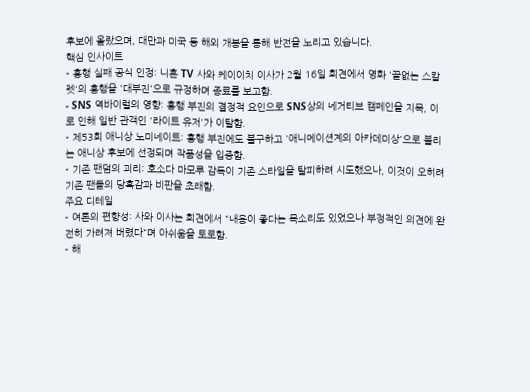후보에 올랐으며, 대만과 미국 등 해외 개봉을 통해 반전을 노리고 있습니다.
핵심 인사이트
- 흥행 실패 공식 인정: 니혼 TV 사와 케이이치 이사가 2월 16일 회견에서 영화 '끝없는 스칼렛'의 흥행을 '대부진'으로 규정하며 종료를 보고함.
- SNS 역바이럴의 영향: 흥행 부진의 결정적 요인으로 SNS상의 네거티브 캠페인을 지목, 이로 인해 일반 관객인 '라이트 유저'가 이탈함.
- 제53회 애니상 노미네이트: 흥행 부진에도 불구하고 '애니메이션계의 아카데미상'으로 불리는 애니상 후보에 선정되며 작품성을 입증함.
- 기존 팬덤의 괴리: 호소다 마모루 감독이 기존 스타일을 탈피하려 시도했으나, 이것이 오히려 기존 팬들의 당혹감과 비판을 초래함.
주요 디테일
- 여론의 편향성: 사와 이사는 회견에서 "내용이 좋다는 목소리도 있었으나 부정적인 의견에 완전히 가려져 버렸다"며 아쉬움을 토로함.
- 해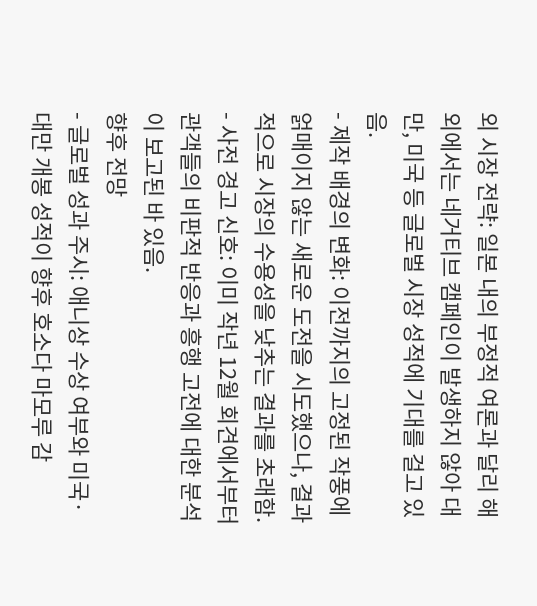외 시장 전략: 일본 내의 부정적 여론과 달리 해외에서는 네거티브 캠페인이 발생하지 않아 대만, 미국 등 글로벌 시장 성적에 기대를 걸고 있음.
- 제작 배경의 변화: 이전까지의 고정된 작풍에 얽매이지 않는 새로운 도전을 시도했으나, 결과적으로 시장의 수용성을 낮추는 결과를 초래함.
- 사전 경고 신호: 이미 작년 12월 회견에서부터 관객들의 비판적 반응과 흥행 고전에 대한 분석이 보고된 바 있음.
향후 전망
- 글로벌 성과 주시: 애니상 수상 여부와 미국·대만 개봉 성적이 향후 호소다 마모루 감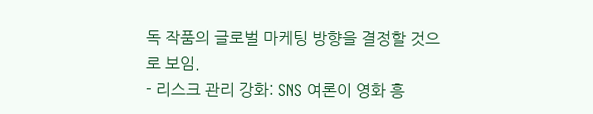독 작품의 글로벌 마케팅 방향을 결정할 것으로 보임.
- 리스크 관리 강화: SNS 여론이 영화 흥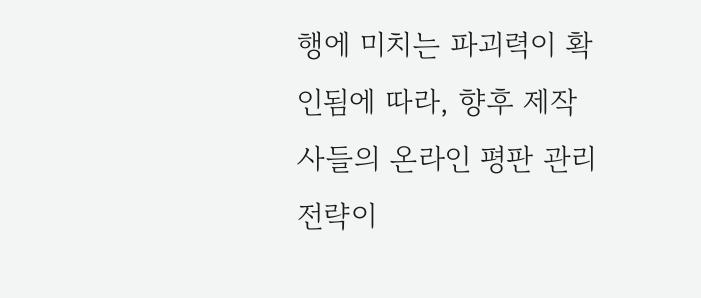행에 미치는 파괴력이 확인됨에 따라, 향후 제작사들의 온라인 평판 관리 전략이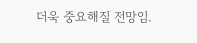더욱 중요해질 전망임.